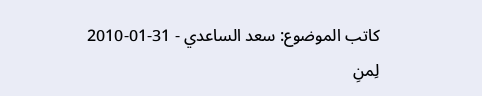كاتب الموضوع: سعد الساعدي - 31-01-2010
لِمنِ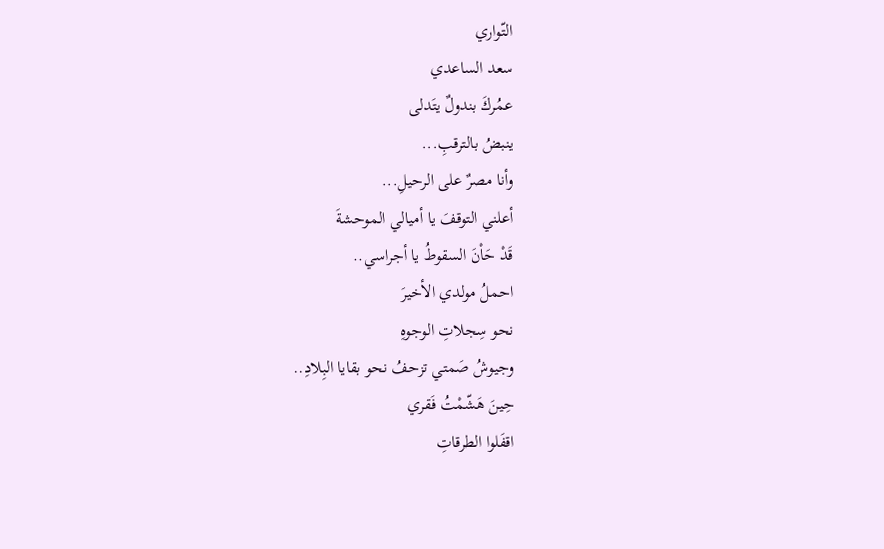التّواري
سعد الساعدي
عمُركَ بندولٌ يتَدلى
ينبضُ بالترقبِ...
وأنا مصرٌ على الرحيلِ...
أعلني التوقفَ يا أميالي الموحشةَ
قَدْ حَاْنَ السقوطُ يا أجراسي..
احملُ مولدي الأخيرَ
نحو سِجلاتِ الوجوهِ
وجيوشُ صَمتي تزحفُ نحو بقايا البِلادِ..
حِينَ هَشّمْتُ فَقري
اقفَلوا الطرقاتِ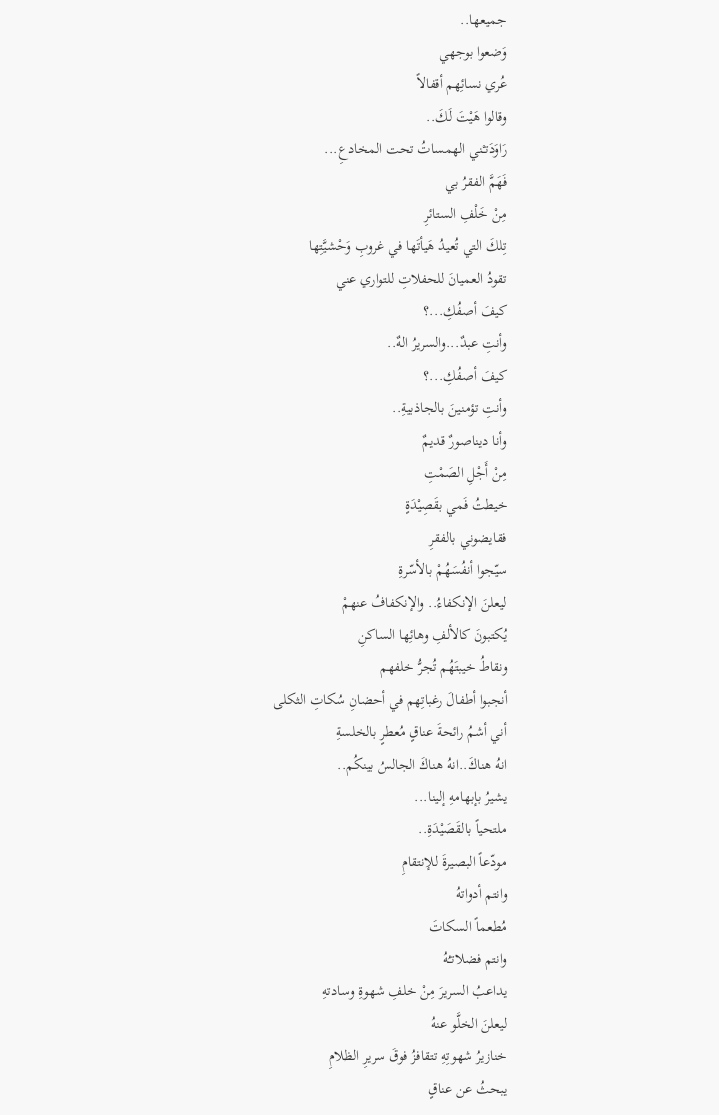جميعها..
وَضعوا بوجهي
عُري نسائِهم أقفالاً
وقالوا هَيْتَ لَكَ..
رَاوَدَتـْني الهمساتُ تحت المخادعِ...
فَهَمَّ الفقرُ بي
مِنْ خَلْفِ الستائرِ
تِلكَ التي تُعيدُ هَيأتَها في غروبِ وَحْشيَّتِها
تقودُ العميانَ للحفلاتِ للتواري عني
كيفَ أصفُكِ...؟
وأنتِ عبدٌ...والسريرُ الهٌ..
كيفَ أصفُكِ...؟
وأنتِ تؤمنينَ بالجاذبيةِ..
وأنا ديناصورٌ قديمٌ
مِنْ أَجْلِ الصَمْتِ
خيطتُ فَمي بقَصِيْدَةٍ
فقايضوني بالفقرِ
سيّجوا أنفُسَهُمْ بالأسّرةِ
ليعلنَ الإنكفاءُ.. والإنكفافُ عنهمْ
يُكتبونَ كالألفِ وهائِها الساكنِ
ونقاطُ خيبتَهُم تُجرُّ خلفهم
أنجبوا أطفالَ رغباتِهم في أحضانِ سُكاتِ الثكلى
أني أشمُ رائحةَ عناقٍ مُعطرٍ بالخلسةِ
انهُ هناكَ..انهُ هناكَ الجالسُ بينكُم..
يشيرُ بإبهامهِ إلينا...
ملتحياً بالقَصَيْدَةِ..
مودّعاً البصيرةَ للإنتقامِ
وانتم أدواتهُ
مُطعماً السكاتَ
وانتم فضلاتـُهُ
يداعبُ السريرَ مِنْ خلفِ شهوةِ وسادتهِ
ليعلنَ الخلَّو عنهُ
خنازيرُ شهوتِهِ تتقافزُ فوقَ سريرِ الظلامِ
يبحثُ عن عناقٍ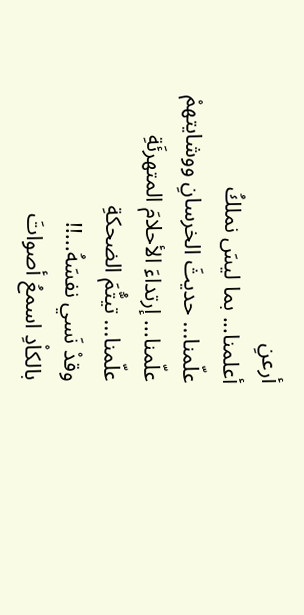أرعنِ
أعلمنا... بما ليسَ نملكُ
علّمنا... حديثَ الخرسانِ ووشايتهمْ
علّمنا... إرتداءَ الأحلامَ المتهرئَةِ
علّمنا... تيتُّمَ الضحكةِ
وقدْ نَسي نفسَهُ...!!
بالكاْدِ اسمعُ أصواتَ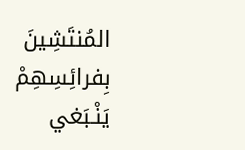المُنتَشِينَ بِفرائِسِهِمْ
يَنْـبَغي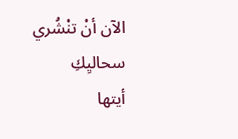الآن أنْ تنْشُري سحاليِكِ
أيتها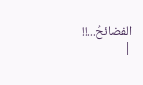الفضائحُ...!!
|